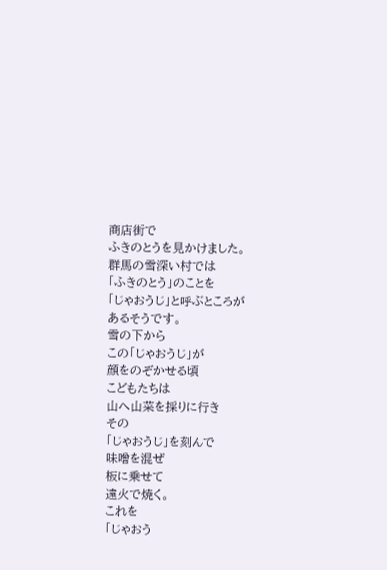商店街で
ふきのとうを見かけました。
群馬の雪深い村では
「ふきのとう」のことを
「じゃおうじ」と呼ぶところが
あるそうです。
雪の下から
この「じゃおうじ」が
顔をのぞかせる頃
こどもたちは
山へ山菜を採りに行き
その
「じゃおうじ」を刻んで
味噌を混ぜ
板に乗せて
遠火で焼く。
これを
「じゃおう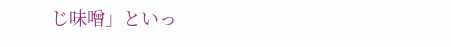じ味噌」といっ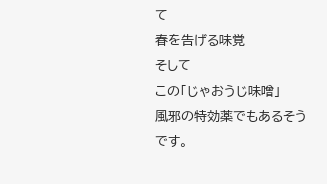て
春を告げる味覚
そして
この「じゃおうじ味噌」
風邪の特効薬でもあるそうです。